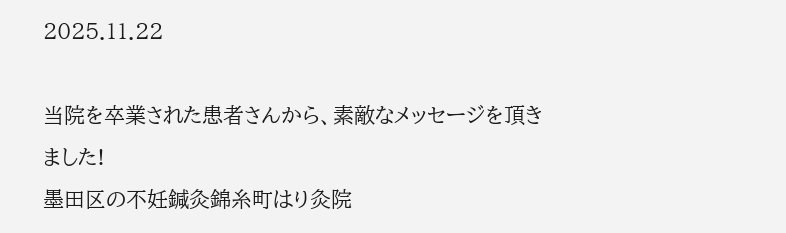2025.11.22

当院を卒業された患者さんから、素敵なメッセージを頂きました!
墨田区の不妊鍼灸錦糸町はり灸院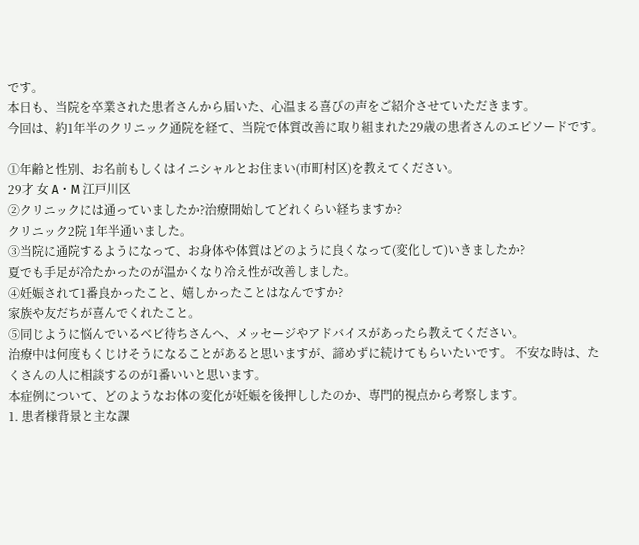です。
本日も、当院を卒業された患者さんから届いた、心温まる喜びの声をご紹介させていただきます。
今回は、約1年半のクリニック通院を経て、当院で体質改善に取り組まれた29歳の患者さんのエピソードです。

①年齢と性別、お名前もしくはイニシャルとお住まい(市町村区)を教えてください。
29才 女 A・M 江戸川区
②クリニックには通っていましたか?治療開始してどれくらい経ちますか?
クリニック2院 1年半通いました。
③当院に通院するようになって、お身体や体質はどのように良くなって(変化して)いきましたか?
夏でも手足が冷たかったのが温かくなり冷え性が改善しました。
④妊娠されて1番良かったこと、嬉しかったことはなんですか?
家族や友だちが喜んでくれたこと。
⑤同じように悩んでいるベビ待ちさんへ、メッセージやアドバイスがあったら教えてください。
治療中は何度もくじけそうになることがあると思いますが、諦めずに続けてもらいたいです。 不安な時は、たくさんの人に相談するのが1番いいと思います。
本症例について、どのようなお体の変化が妊娠を後押ししたのか、専門的視点から考察します。
1. 患者様背景と主な課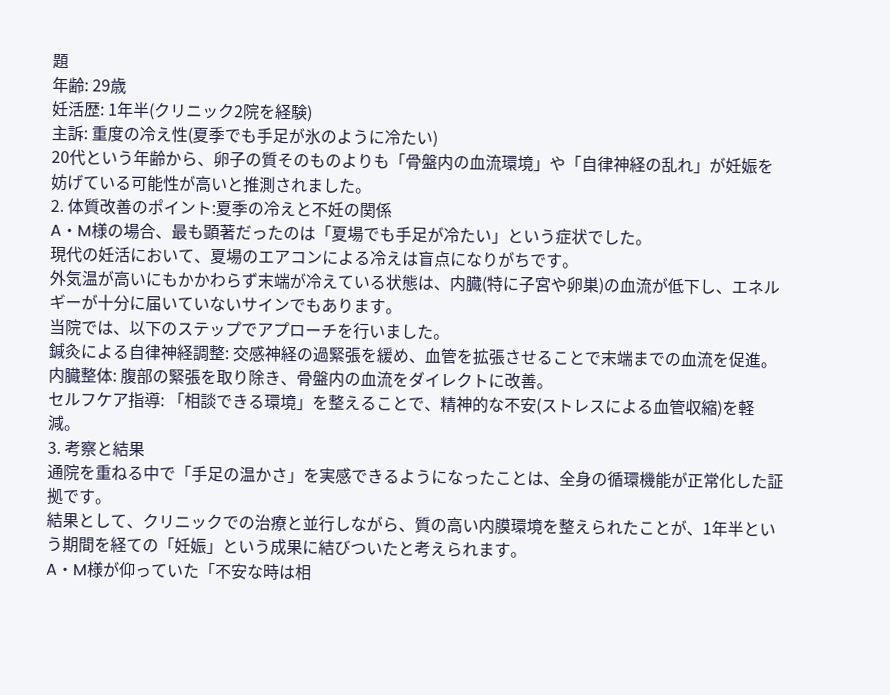題
年齢: 29歳
妊活歴: 1年半(クリニック2院を経験)
主訴: 重度の冷え性(夏季でも手足が氷のように冷たい)
20代という年齢から、卵子の質そのものよりも「骨盤内の血流環境」や「自律神経の乱れ」が妊娠を妨げている可能性が高いと推測されました。
2. 体質改善のポイント:夏季の冷えと不妊の関係
A・M様の場合、最も顕著だったのは「夏場でも手足が冷たい」という症状でした。
現代の妊活において、夏場のエアコンによる冷えは盲点になりがちです。
外気温が高いにもかかわらず末端が冷えている状態は、内臓(特に子宮や卵巣)の血流が低下し、エネルギーが十分に届いていないサインでもあります。
当院では、以下のステップでアプローチを行いました。
鍼灸による自律神経調整: 交感神経の過緊張を緩め、血管を拡張させることで末端までの血流を促進。
内臓整体: 腹部の緊張を取り除き、骨盤内の血流をダイレクトに改善。
セルフケア指導: 「相談できる環境」を整えることで、精神的な不安(ストレスによる血管収縮)を軽減。
3. 考察と結果
通院を重ねる中で「手足の温かさ」を実感できるようになったことは、全身の循環機能が正常化した証拠です。
結果として、クリニックでの治療と並行しながら、質の高い内膜環境を整えられたことが、1年半という期間を経ての「妊娠」という成果に結びついたと考えられます。
A・M様が仰っていた「不安な時は相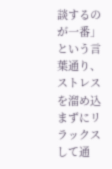談するのが一番」という言葉通り、ストレスを溜め込まずにリラックスして通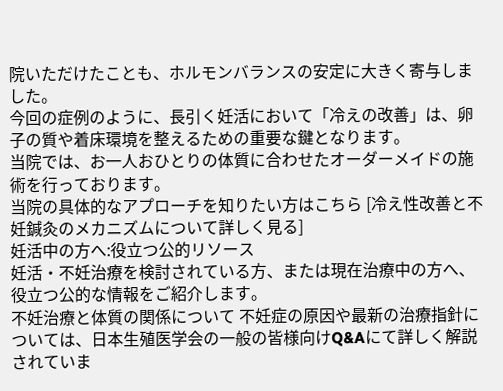院いただけたことも、ホルモンバランスの安定に大きく寄与しました。
今回の症例のように、長引く妊活において「冷えの改善」は、卵子の質や着床環境を整えるための重要な鍵となります。
当院では、お一人おひとりの体質に合わせたオーダーメイドの施術を行っております。
当院の具体的なアプローチを知りたい方はこちら [冷え性改善と不妊鍼灸のメカニズムについて詳しく見る]
妊活中の方へ:役立つ公的リソース
妊活・不妊治療を検討されている方、または現在治療中の方へ、役立つ公的な情報をご紹介します。
不妊治療と体質の関係について 不妊症の原因や最新の治療指針については、日本生殖医学会の一般の皆様向けQ&Aにて詳しく解説されていま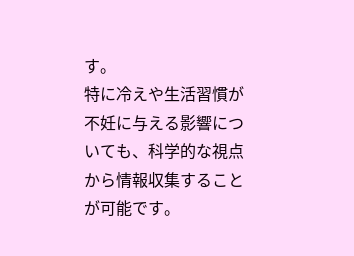す。
特に冷えや生活習慣が不妊に与える影響についても、科学的な視点から情報収集することが可能です。